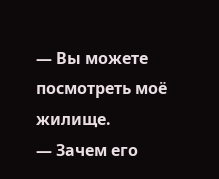— Вы можете посмотреть моё жилище.
— Зачем его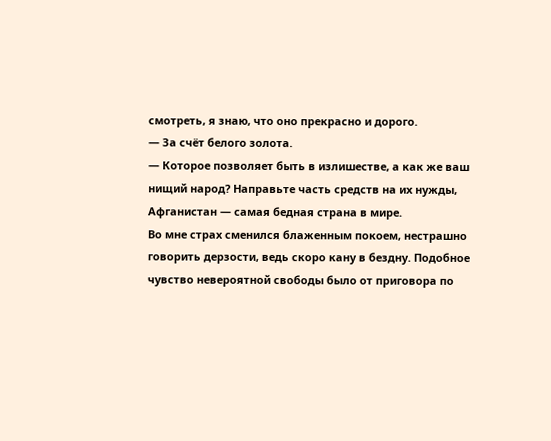смотреть, я знаю, что оно прекрасно и дорого.
— За счёт белого золота.
— Которое позволяет быть в излишестве, а как же ваш нищий народ? Направьте часть средств на их нужды, Афганистан — самая бедная страна в мире.
Во мне страх сменился блаженным покоем, нестрашно говорить дерзости, ведь скоро кану в бездну. Подобное чувство невероятной свободы было от приговора по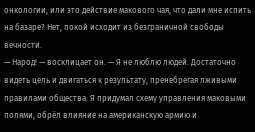онкологии, или это действие макового чая, что дали мне испить на базаре? Нет, покой исходит из безграничной свободы вечности.
— Народ! — восклицает он. — Я не люблю людей. Достаточно видеть цель и двигаться к результату, пренебрегая лживыми правилами общества. Я придумал схему управления маковыми полями, обрёл влияние на американскую армию и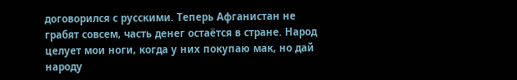договорился с русскими. Теперь Афганистан не грабят совсем, часть денег остаётся в стране. Народ целует мои ноги, когда у них покупаю мак, но дай народу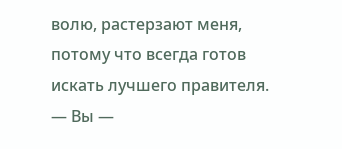волю, растерзают меня, потому что всегда готов искать лучшего правителя.
— Вы —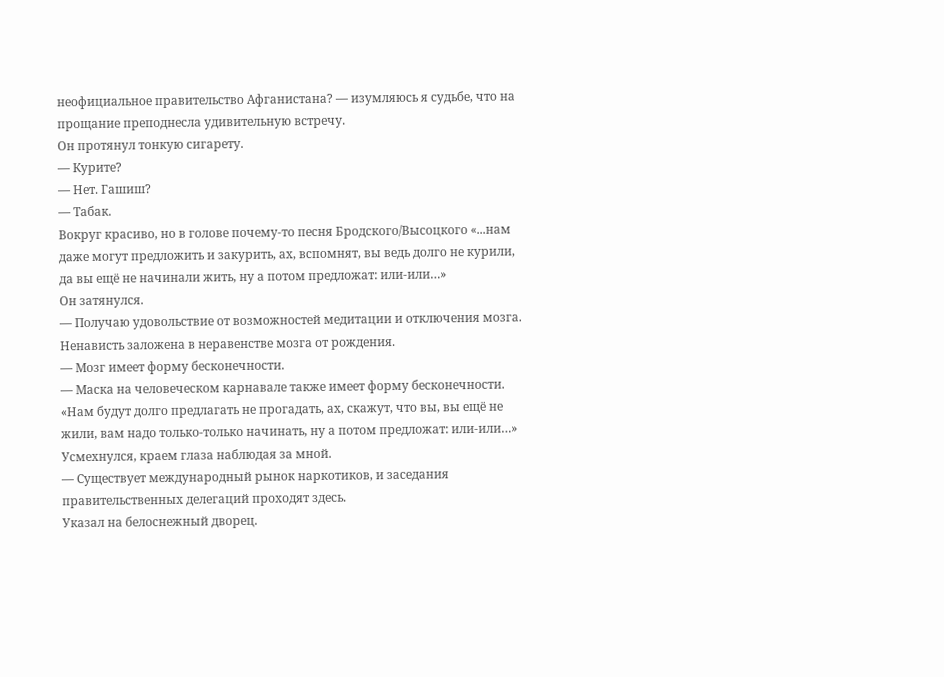неофициальное правительство Афганистана? — изумляюсь я судьбе, что на прощание преподнесла удивительную встречу.
Он протянул тонкую сигарету.
— Курите?
— Нет. Гашиш?
— Табак.
Вокруг красиво, но в голове почему-то песня Бродского/Высоцкого «...нам даже могут предложить и закурить, ах, вспомнят, вы ведь долго не курили, да вы ещё не начинали жить, ну а потом предложат: или-или…»
Он затянулся.
— Получаю удовольствие от возможностей медитации и отключения мозга. Ненависть заложена в неравенстве мозга от рождения.
— Мозг имеет форму бесконечности.
— Маска на человеческом карнавале также имеет форму бесконечности.
«Нам будут долго предлагать не прогадать, ах, скажут, что вы, вы ещё не жили, вам надо только-только начинать, ну а потом предложат: или-или…»
Усмехнулся, краем глаза наблюдая за мной.
— Существует международный рынок наркотиков, и заседания правительственных делегаций проходят здесь.
Указал на белоснежный дворец.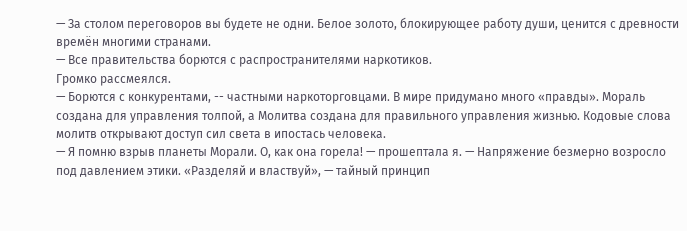— За столом переговоров вы будете не одни. Белое золото, блокирующее работу души, ценится с древности времён многими странами.
— Все правительства борются с распространителями наркотиков.
Громко рассмеялся.
— Борются с конкурентами, -- частными наркоторговцами. В мире придумано много «правды». Мораль создана для управления толпой, а Молитва создана для правильного управления жизнью. Кодовые слова молитв открывают доступ сил света в ипостась человека.
— Я помню взрыв планеты Морали. О, как она горела! — прошептала я. — Напряжение безмерно возросло под давлением этики. «Разделяй и властвуй», — тайный принцип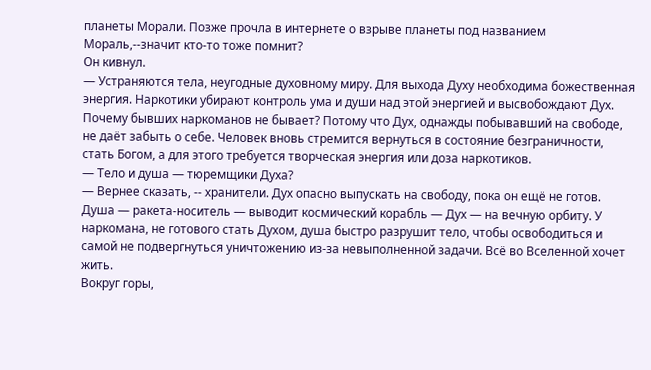планеты Морали. Позже прочла в интернете о взрыве планеты под названием Мораль,--значит кто-то тоже помнит?
Он кивнул.
— Устраняются тела, неугодные духовному миру. Для выхода Духу необходима божественная энергия. Наркотики убирают контроль ума и души над этой энергией и высвобождают Дух. Почему бывших наркоманов не бывает? Потому что Дух, однажды побывавший на свободе, не даёт забыть о себе. Человек вновь стремится вернуться в состояние безграничности, стать Богом, а для этого требуется творческая энергия или доза наркотиков.
— Тело и душа — тюремщики Духа?
— Вернее сказать, -- хранители. Дух опасно выпускать на свободу, пока он ещё не готов. Душа — ракета-носитель — выводит космический корабль — Дух — на вечную орбиту. У наркомана, не готового стать Духом, душа быстро разрушит тело, чтобы освободиться и самой не подвергнуться уничтожению из-за невыполненной задачи. Всё во Вселенной хочет жить.
Вокруг горы,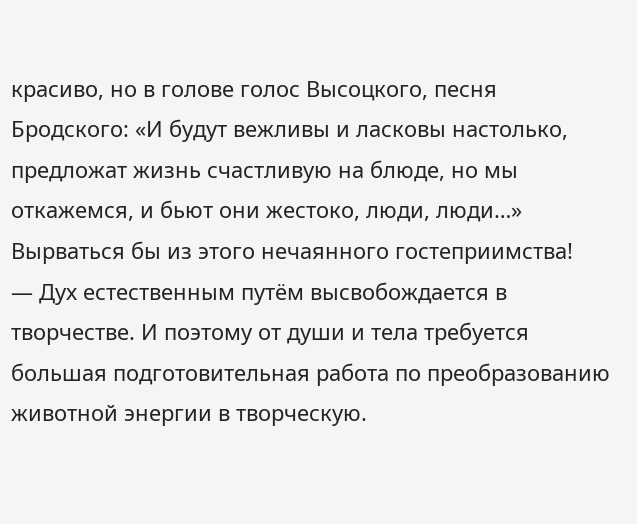красиво, но в голове голос Высоцкого, песня Бродского: «И будут вежливы и ласковы настолько, предложат жизнь счастливую на блюде, но мы откажемся, и бьют они жестоко, люди, люди…» Вырваться бы из этого нечаянного гостеприимства!
— Дух естественным путём высвобождается в творчестве. И поэтому от души и тела требуется большая подготовительная работа по преобразованию животной энергии в творческую.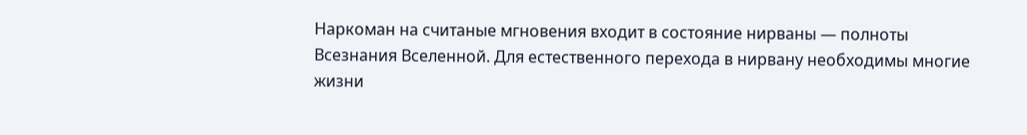Наркоман на считаные мгновения входит в состояние нирваны — полноты Всезнания Вселенной. Для естественного перехода в нирвану необходимы многие жизни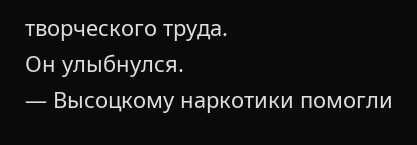творческого труда.
Он улыбнулся.
— Высоцкому наркотики помогли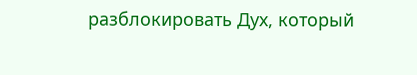разблокировать Дух, который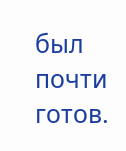был почти готов.